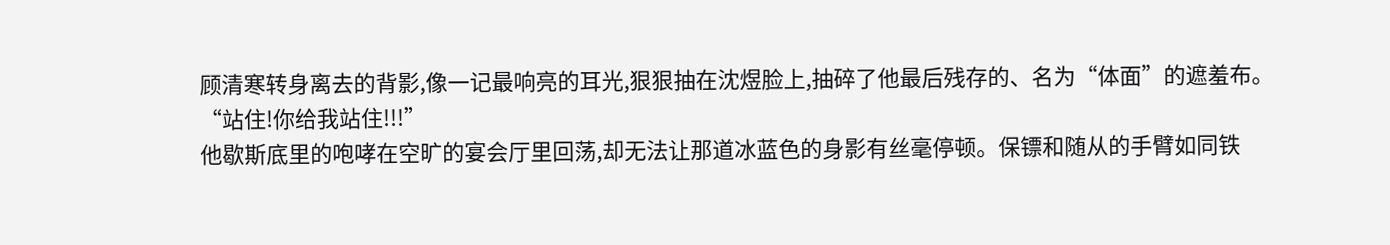顾清寒转身离去的背影,像一记最响亮的耳光,狠狠抽在沈煜脸上,抽碎了他最后残存的、名为“体面”的遮羞布。
“站住!你给我站住!!!”
他歇斯底里的咆哮在空旷的宴会厅里回荡,却无法让那道冰蓝色的身影有丝毫停顿。保镖和随从的手臂如同铁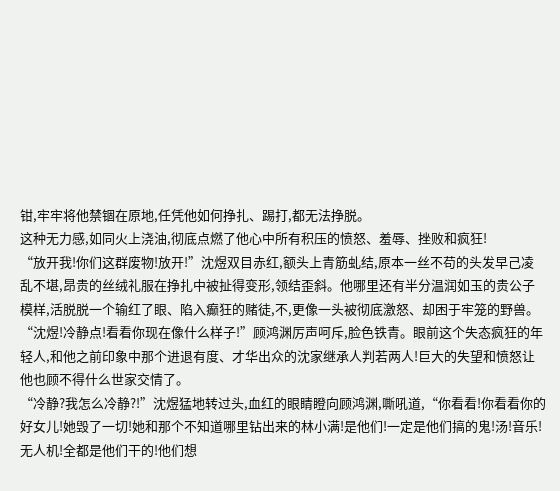钳,牢牢将他禁锢在原地,任凭他如何挣扎、踢打,都无法挣脱。
这种无力感,如同火上浇油,彻底点燃了他心中所有积压的愤怒、羞辱、挫败和疯狂!
“放开我!你们这群废物!放开!”沈煜双目赤红,额头上青筋虬结,原本一丝不苟的头发早己凌乱不堪,昂贵的丝绒礼服在挣扎中被扯得变形,领结歪斜。他哪里还有半分温润如玉的贵公子模样,活脱脱一个输红了眼、陷入癫狂的赌徒,不,更像一头被彻底激怒、却困于牢笼的野兽。
“沈煜!冷静点!看看你现在像什么样子!”顾鸿渊厉声呵斥,脸色铁青。眼前这个失态疯狂的年轻人,和他之前印象中那个进退有度、才华出众的沈家继承人判若两人!巨大的失望和愤怒让他也顾不得什么世家交情了。
“冷静?我怎么冷静?!”沈煜猛地转过头,血红的眼睛瞪向顾鸿渊,嘶吼道,“你看看!你看看你的好女儿!她毁了一切!她和那个不知道哪里钻出来的林小满!是他们!一定是他们搞的鬼!汤!音乐!无人机!全都是他们干的!他们想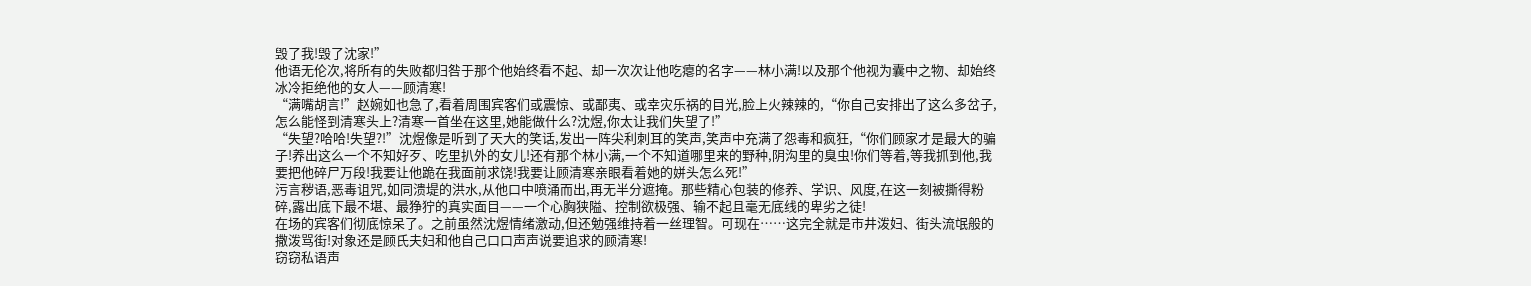毁了我!毁了沈家!”
他语无伦次,将所有的失败都归咎于那个他始终看不起、却一次次让他吃瘪的名字——林小满!以及那个他视为囊中之物、却始终冰冷拒绝他的女人——顾清寒!
“满嘴胡言!”赵婉如也急了,看着周围宾客们或震惊、或鄙夷、或幸灾乐祸的目光,脸上火辣辣的,“你自己安排出了这么多岔子,怎么能怪到清寒头上?清寒一首坐在这里,她能做什么?沈煜,你太让我们失望了!”
“失望?哈哈!失望?!”沈煜像是听到了天大的笑话,发出一阵尖利刺耳的笑声,笑声中充满了怨毒和疯狂,“你们顾家才是最大的骗子!养出这么一个不知好歹、吃里扒外的女儿!还有那个林小满,一个不知道哪里来的野种,阴沟里的臭虫!你们等着,等我抓到他,我要把他碎尸万段!我要让他跪在我面前求饶!我要让顾清寒亲眼看着她的姘头怎么死!”
污言秽语,恶毒诅咒,如同溃堤的洪水,从他口中喷涌而出,再无半分遮掩。那些精心包装的修养、学识、风度,在这一刻被撕得粉碎,露出底下最不堪、最狰狞的真实面目——一个心胸狭隘、控制欲极强、输不起且毫无底线的卑劣之徒!
在场的宾客们彻底惊呆了。之前虽然沈煜情绪激动,但还勉强维持着一丝理智。可现在……这完全就是市井泼妇、街头流氓般的撒泼骂街!对象还是顾氏夫妇和他自己口口声声说要追求的顾清寒!
窃窃私语声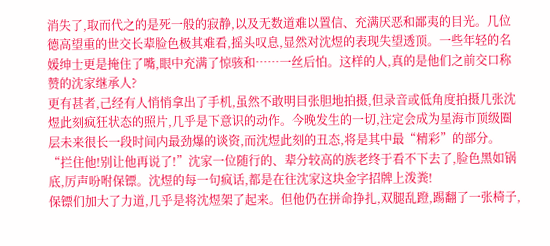消失了,取而代之的是死一般的寂静,以及无数道难以置信、充满厌恶和鄙夷的目光。几位德高望重的世交长辈脸色极其难看,摇头叹息,显然对沈煜的表现失望透顶。一些年轻的名媛绅士更是掩住了嘴,眼中充满了惊骇和……一丝后怕。这样的人,真的是他们之前交口称赞的沈家继承人?
更有甚者,己经有人悄悄拿出了手机,虽然不敢明目张胆地拍摄,但录音或低角度拍摄几张沈煜此刻疯狂状态的照片,几乎是下意识的动作。今晚发生的一切,注定会成为星海市顶级圈层未来很长一段时间内最劲爆的谈资,而沈煜此刻的丑态,将是其中最“精彩”的部分。
“拦住他!别让他再说了!”沈家一位随行的、辈分较高的族老终于看不下去了,脸色黑如锅底,厉声吩咐保镖。沈煜的每一句疯话,都是在往沈家这块金字招牌上泼粪!
保镖们加大了力道,几乎是将沈煜架了起来。但他仍在拼命挣扎,双腿乱蹬,踢翻了一张椅子,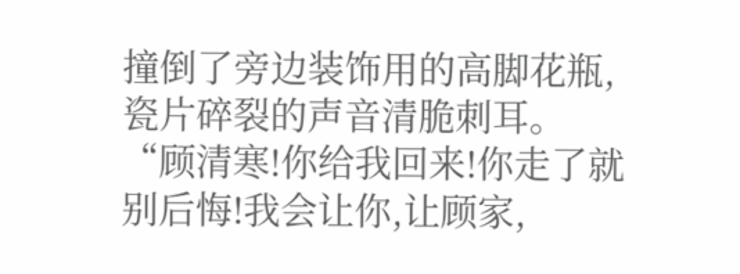撞倒了旁边装饰用的高脚花瓶,瓷片碎裂的声音清脆刺耳。
“顾清寒!你给我回来!你走了就别后悔!我会让你,让顾家,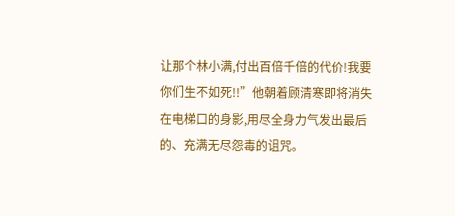让那个林小满,付出百倍千倍的代价!我要你们生不如死!!”他朝着顾清寒即将消失在电梯口的身影,用尽全身力气发出最后的、充满无尽怨毒的诅咒。